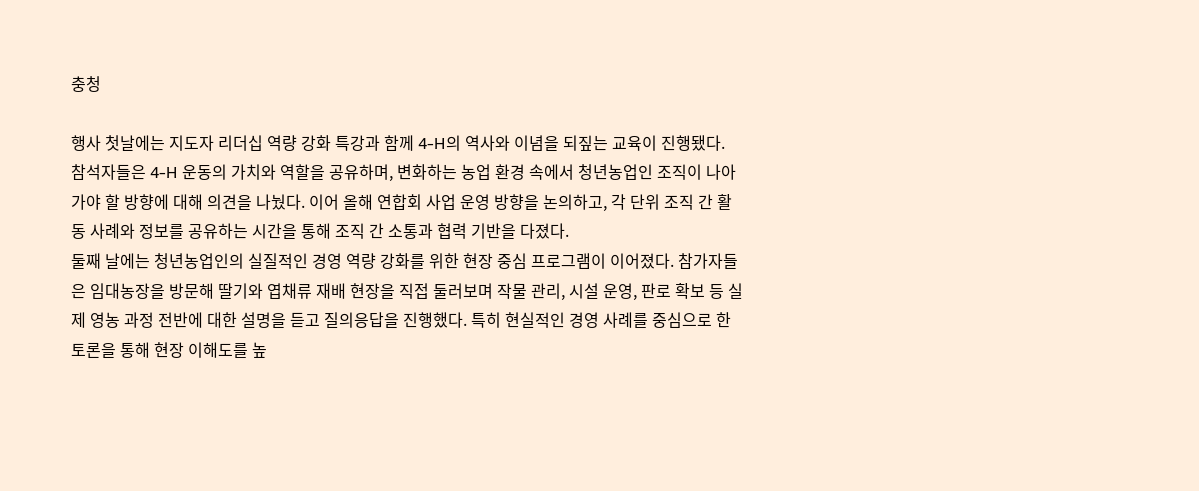충청

행사 첫날에는 지도자 리더십 역량 강화 특강과 함께 4-H의 역사와 이념을 되짚는 교육이 진행됐다. 참석자들은 4-H 운동의 가치와 역할을 공유하며, 변화하는 농업 환경 속에서 청년농업인 조직이 나아가야 할 방향에 대해 의견을 나눴다. 이어 올해 연합회 사업 운영 방향을 논의하고, 각 단위 조직 간 활동 사례와 정보를 공유하는 시간을 통해 조직 간 소통과 협력 기반을 다졌다.
둘째 날에는 청년농업인의 실질적인 경영 역량 강화를 위한 현장 중심 프로그램이 이어졌다. 참가자들은 임대농장을 방문해 딸기와 엽채류 재배 현장을 직접 둘러보며 작물 관리, 시설 운영, 판로 확보 등 실제 영농 과정 전반에 대한 설명을 듣고 질의응답을 진행했다. 특히 현실적인 경영 사례를 중심으로 한 토론을 통해 현장 이해도를 높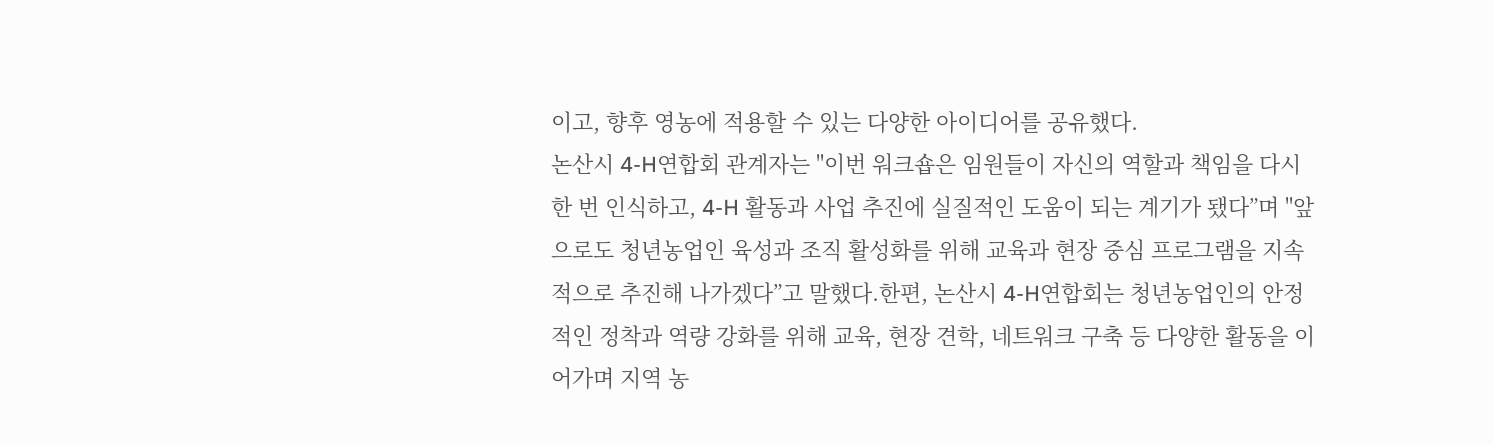이고, 향후 영농에 적용할 수 있는 다양한 아이디어를 공유했다.
논산시 4-H연합회 관계자는 "이번 워크숍은 임원들이 자신의 역할과 책임을 다시 한 번 인식하고, 4-H 활동과 사업 추진에 실질적인 도움이 되는 계기가 됐다”며 "앞으로도 청년농업인 육성과 조직 활성화를 위해 교육과 현장 중심 프로그램을 지속적으로 추진해 나가겠다”고 말했다.한편, 논산시 4-H연합회는 청년농업인의 안정적인 정착과 역량 강화를 위해 교육, 현장 견학, 네트워크 구축 등 다양한 활동을 이어가며 지역 농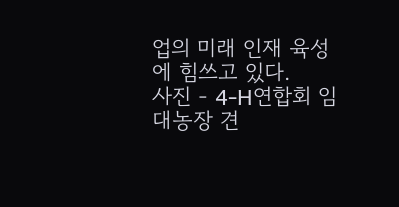업의 미래 인재 육성에 힘쓰고 있다.
사진 - 4-H연합회 임대농장 견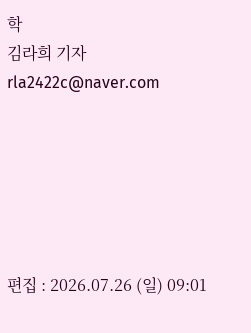학
김라희 기자 rla2422c@naver.com






편집 : 2026.07.26 (일) 09:01